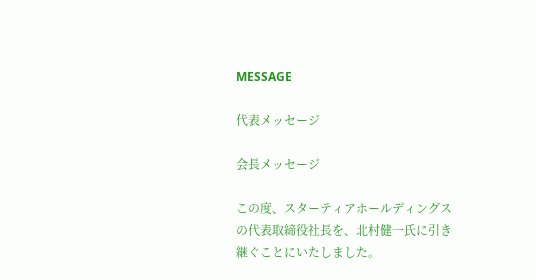MESSAGE

代表メッセージ

会長メッセージ

この度、スターティアホールディングスの代表取締役社長を、北村健一氏に引き継ぐことにいたしました。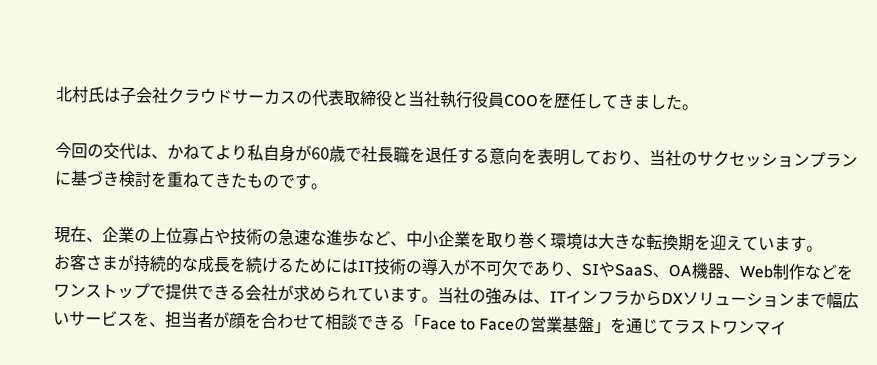北村氏は子会社クラウドサーカスの代表取締役と当社執行役員COOを歴任してきました。

今回の交代は、かねてより私自身が60歳で社長職を退任する意向を表明しており、当社のサクセッションプランに基づき検討を重ねてきたものです。

現在、企業の上位寡占や技術の急速な進歩など、中小企業を取り巻く環境は大きな転換期を迎えています。
お客さまが持続的な成長を続けるためにはIT技術の導入が不可欠であり、SIやSaaS、OA機器、Web制作などをワンストップで提供できる会社が求められています。当社の強みは、ITインフラからDXソリューションまで幅広いサービスを、担当者が顔を合わせて相談できる「Face to Faceの営業基盤」を通じてラストワンマイ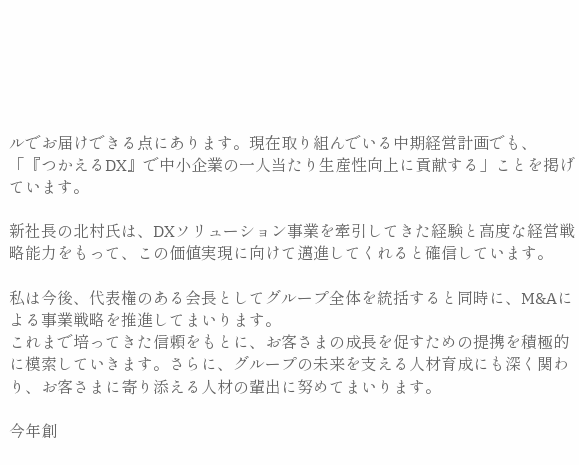ルでお届けできる点にあります。現在取り組んでいる中期経営計画でも、「『つかえるDX』で中小企業の一人当たり生産性向上に貢献する」ことを掲げています。

新社長の北村氏は、DXソリューション事業を牽引してきた経験と高度な経営戦略能力をもって、この価値実現に向けて邁進してくれると確信しています。

私は今後、代表権のある会長としてグループ全体を統括すると同時に、M&Aによる事業戦略を推進してまいります。
これまで培ってきた信頼をもとに、お客さまの成長を促すための提携を積極的に模索していきます。さらに、グループの未来を支える人材育成にも深く関わり、お客さまに寄り添える人材の輩出に努めてまいります。

今年創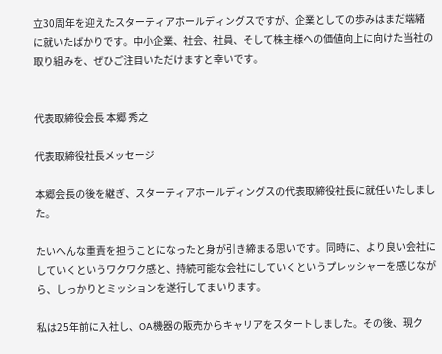立30周年を迎えたスターティアホールディングスですが、企業としての歩みはまだ端緒に就いたばかりです。中小企業、社会、社員、そして株主様への価値向上に向けた当社の取り組みを、ぜひご注目いただけますと幸いです。


代表取締役会長 本郷 秀之

代表取締役社長メッセージ

本郷会長の後を継ぎ、スターティアホールディングスの代表取締役社長に就任いたしました。

たいへんな重責を担うことになったと身が引き締まる思いです。同時に、より良い会社にしていくというワクワク感と、持続可能な会社にしていくというプレッシャーを感じながら、しっかりとミッションを遂行してまいります。

私は25年前に入社し、OA機器の販売からキャリアをスタートしました。その後、現ク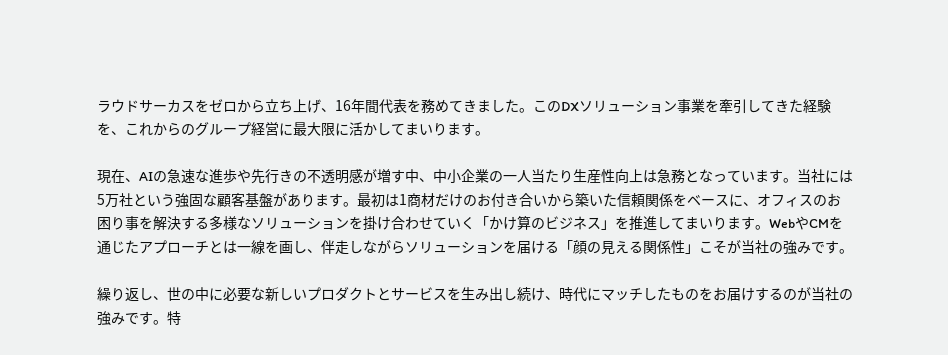ラウドサーカスをゼロから立ち上げ、16年間代表を務めてきました。このDXソリューション事業を牽引してきた経験を、これからのグループ経営に最大限に活かしてまいります。

現在、AIの急速な進歩や先行きの不透明感が増す中、中小企業の一人当たり生産性向上は急務となっています。当社には5万社という強固な顧客基盤があります。最初は1商材だけのお付き合いから築いた信頼関係をベースに、オフィスのお困り事を解決する多様なソリューションを掛け合わせていく「かけ算のビジネス」を推進してまいります。WebやCMを通じたアプローチとは一線を画し、伴走しながらソリューションを届ける「顔の見える関係性」こそが当社の強みです。

繰り返し、世の中に必要な新しいプロダクトとサービスを生み出し続け、時代にマッチしたものをお届けするのが当社の強みです。特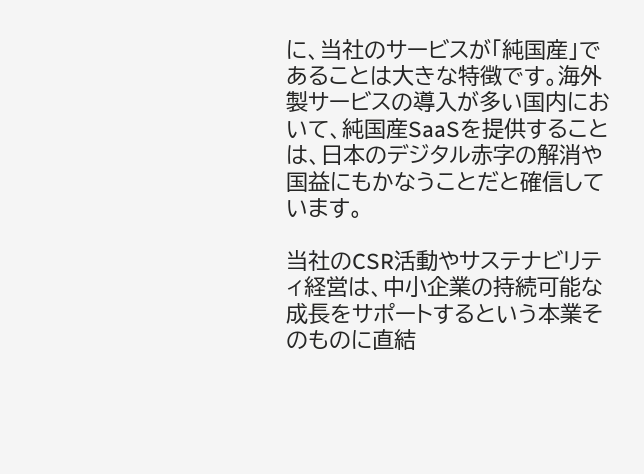に、当社のサービスが「純国産」であることは大きな特徴です。海外製サービスの導入が多い国内において、純国産SaaSを提供することは、日本のデジタル赤字の解消や国益にもかなうことだと確信しています。

当社のCSR活動やサステナビリティ経営は、中小企業の持続可能な成長をサポートするという本業そのものに直結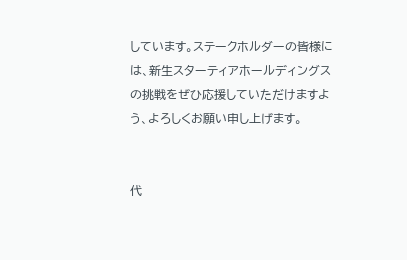しています。ステークホルダーの皆様には、新生スターティアホールディングスの挑戦をぜひ応援していただけますよう、よろしくお願い申し上げます。


代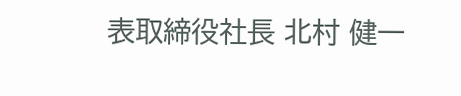表取締役社長 北村 健一